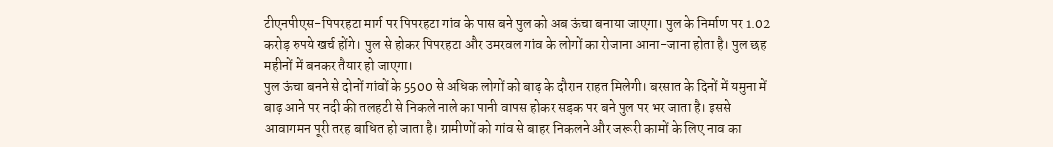टीएनपीएस-पिपरहटा मार्ग पर पिपरहटा गांव के पास बने पुल को अब ऊंचा बनाया जाएगा। पुल के निर्माण पर 1.02 करोड़ रुपये खर्च होंगे। पुल से होकर पिपरहटा और उमरवल गांव के लोगों का रोजाना आना-जाना होता है। पुल छह महीनों में बनकर तैयार हो जाएगा।
पुल ऊंचा बनने से दोनों गांवों के 5500 से अधिक लोगों को बाढ़ के दौरान राहत मिलेगी। बरसात के दिनों में यमुना में बाढ़ आने पर नदी की तलहटी से निकले नाले का पानी वापस होकर सड़क पर बने पुल पर भर जाता है। इससे आवागमन पूरी तरह बाधित हो जाता है। ग्रामीणों को गांव से बाहर निकलने और जरूरी कामों के लिए नाव का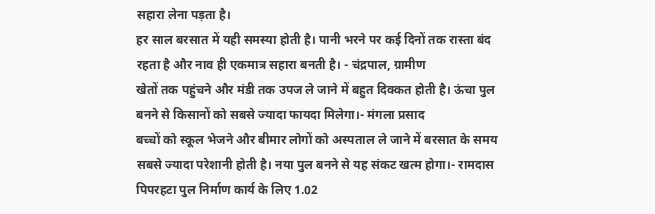सहारा लेना पड़ता है।
हर साल बरसात में यही समस्या होती है। पानी भरने पर कई दिनों तक रास्ता बंद रहता है और नाव ही एकमात्र सहारा बनती है। - चंद्रपाल, ग्रामीण
खेतों तक पहुंचने और मंडी तक उपज ले जाने में बहुत दिक्कत होती है। ऊंचा पुल बनने से किसानों को सबसे ज्यादा फायदा मिलेगा।- मंगला प्रसाद
बच्चों को स्कूल भेजने और बीमार लोगों को अस्पताल ले जाने में बरसात के समय सबसे ज्यादा परेशानी होती है। नया पुल बनने से यह संकट खत्म होगा।- रामदास
पिपरहटा पुल निर्माण कार्य के लिए 1.02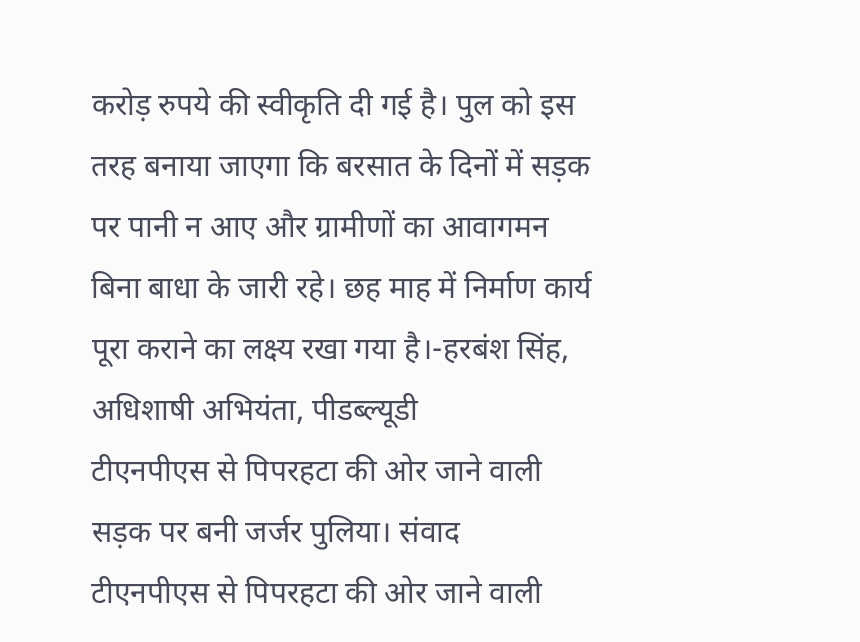करोड़ रुपये की स्वीकृति दी गई है। पुल को इस तरह बनाया जाएगा कि बरसात के दिनों में सड़क पर पानी न आए और ग्रामीणों का आवागमन बिना बाधा के जारी रहे। छह माह में निर्माण कार्य पूरा कराने का लक्ष्य रखा गया है।-हरबंश सिंह, अधिशाषी अभियंता, पीडब्ल्यूडी
टीएनपीएस से पिपरहटा की ओर जाने वाली सड़क पर बनी जर्जर पुलिया। संवाद
टीएनपीएस से पिपरहटा की ओर जाने वाली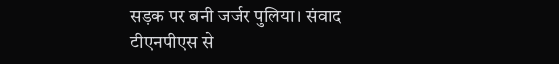सड़क पर बनी जर्जर पुलिया। संवाद
टीएनपीएस से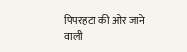पिपरहटा की ओर जाने वाली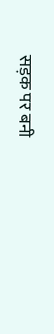सड़क पर बनी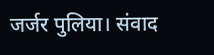जर्जर पुलिया। संवाद